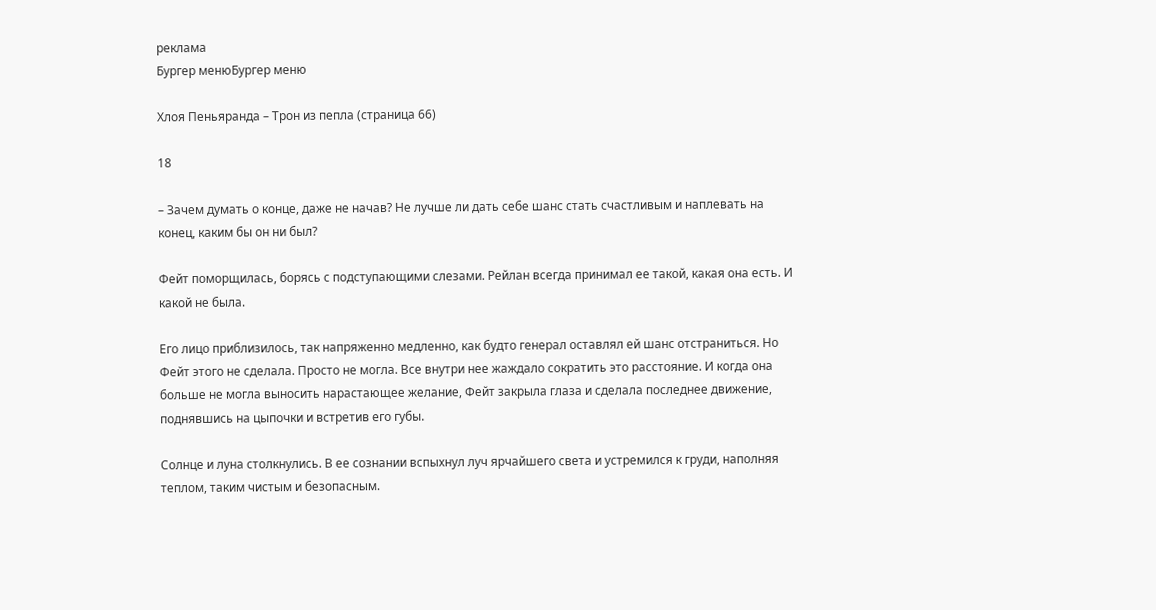реклама
Бургер менюБургер меню

Хлоя Пеньяранда – Трон из пепла (страница 66)

18

– Зачем думать о конце, даже не начав? Не лучше ли дать себе шанс стать счастливым и наплевать на конец, каким бы он ни был?

Фейт поморщилась, борясь с подступающими слезами. Рейлан всегда принимал ее такой, какая она есть. И какой не была.

Его лицо приблизилось, так напряженно медленно, как будто генерал оставлял ей шанс отстраниться. Но Фейт этого не сделала. Просто не могла. Все внутри нее жаждало сократить это расстояние. И когда она больше не могла выносить нарастающее желание, Фейт закрыла глаза и сделала последнее движение, поднявшись на цыпочки и встретив его губы.

Солнце и луна столкнулись. В ее сознании вспыхнул луч ярчайшего света и устремился к груди, наполняя теплом, таким чистым и безопасным.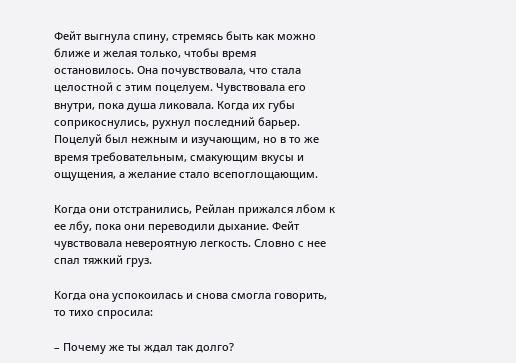Фейт выгнула спину, стремясь быть как можно ближе и желая только, чтобы время остановилось. Она почувствовала, что стала целостной с этим поцелуем. Чувствовала его внутри, пока душа ликовала. Когда их губы соприкоснулись, рухнул последний барьер. Поцелуй был нежным и изучающим, но в то же время требовательным, смакующим вкусы и ощущения, а желание стало всепоглощающим.

Когда они отстранились, Рейлан прижался лбом к ее лбу, пока они переводили дыхание. Фейт чувствовала невероятную легкость. Словно с нее спал тяжкий груз.

Когда она успокоилась и снова смогла говорить, то тихо спросила:

– Почему же ты ждал так долго?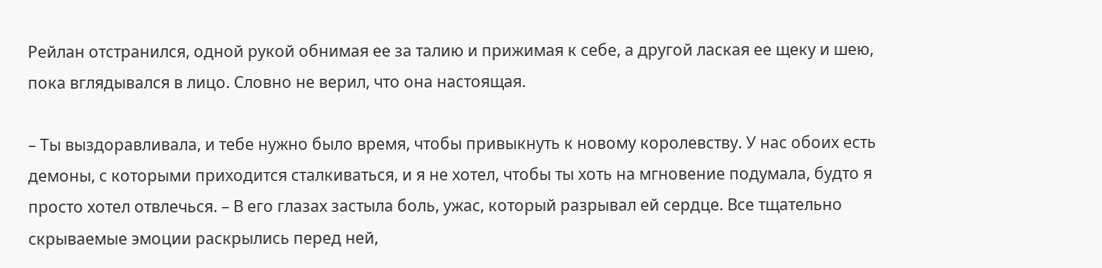Рейлан отстранился, одной рукой обнимая ее за талию и прижимая к себе, а другой лаская ее щеку и шею, пока вглядывался в лицо. Словно не верил, что она настоящая.

– Ты выздоравливала, и тебе нужно было время, чтобы привыкнуть к новому королевству. У нас обоих есть демоны, с которыми приходится сталкиваться, и я не хотел, чтобы ты хоть на мгновение подумала, будто я просто хотел отвлечься. – В его глазах застыла боль, ужас, который разрывал ей сердце. Все тщательно скрываемые эмоции раскрылись перед ней,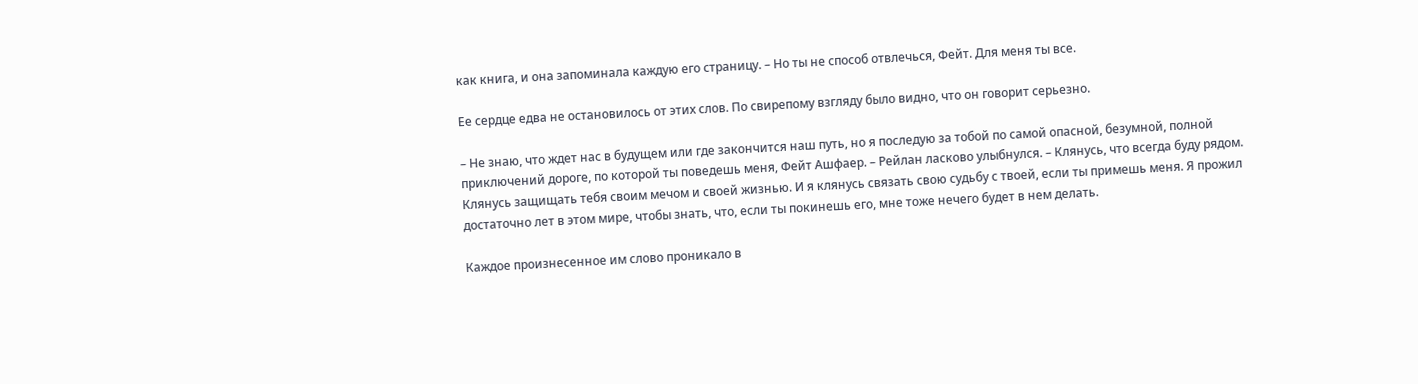как книга, и она запоминала каждую его страницу. – Но ты не способ отвлечься, Фейт. Для меня ты все.

Ее сердце едва не остановилось от этих слов. По свирепому взгляду было видно, что он говорит серьезно.

– Не знаю, что ждет нас в будущем или где закончится наш путь, но я последую за тобой по самой опасной, безумной, полной приключений дороге, по которой ты поведешь меня, Фейт Ашфаер. – Рейлан ласково улыбнулся. – Клянусь, что всегда буду рядом. Клянусь защищать тебя своим мечом и своей жизнью. И я клянусь связать свою судьбу с твоей, если ты примешь меня. Я прожил достаточно лет в этом мире, чтобы знать, что, если ты покинешь его, мне тоже нечего будет в нем делать.

Каждое произнесенное им слово проникало в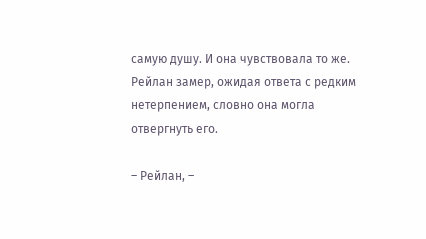самую душу. И она чувствовала то же. Рейлан замер, ожидая ответа с редким нетерпением, словно она могла отвергнуть его.

– Рейлан, –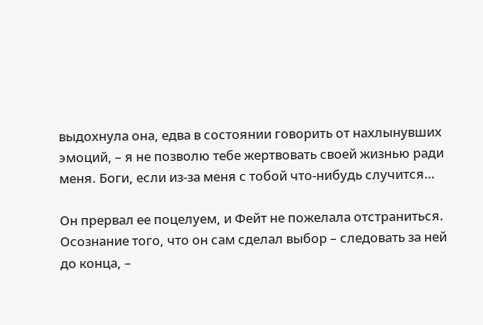выдохнула она, едва в состоянии говорить от нахлынувших эмоций, – я не позволю тебе жертвовать своей жизнью ради меня. Боги, если из-за меня с тобой что-нибудь случится…

Он прервал ее поцелуем, и Фейт не пожелала отстраниться. Осознание того, что он сам сделал выбор – следовать за ней до конца, –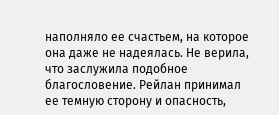наполняло ее счастьем, на которое она даже не надеялась. Не верила, что заслужила подобное благословение. Рейлан принимал ее темную сторону и опасность,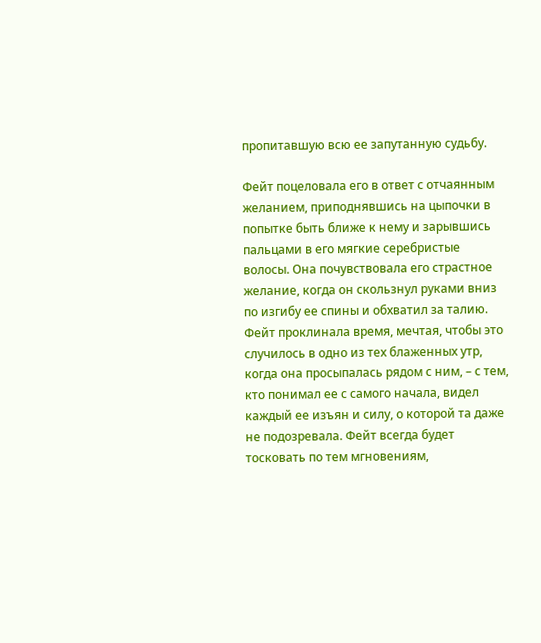пропитавшую всю ее запутанную судьбу.

Фейт поцеловала его в ответ с отчаянным желанием, приподнявшись на цыпочки в попытке быть ближе к нему и зарывшись пальцами в его мягкие серебристые волосы. Она почувствовала его страстное желание, когда он скользнул руками вниз по изгибу ее спины и обхватил за талию. Фейт проклинала время, мечтая, чтобы это случилось в одно из тех блаженных утр, когда она просыпалась рядом с ним, – с тем, кто понимал ее с самого начала, видел каждый ее изъян и силу, о которой та даже не подозревала. Фейт всегда будет тосковать по тем мгновениям,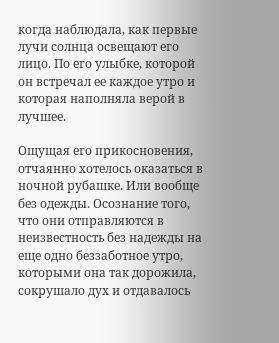когда наблюдала, как первые лучи солнца освещают его лицо. По его улыбке, которой он встречал ее каждое утро и которая наполняла верой в лучшее.

Ощущая его прикосновения, отчаянно хотелось оказаться в ночной рубашке. Или вообще без одежды. Осознание того, что они отправляются в неизвестность без надежды на еще одно беззаботное утро, которыми она так дорожила, сокрушало дух и отдавалось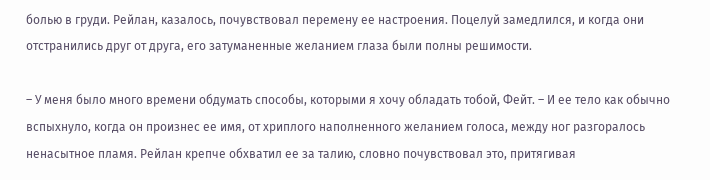болью в груди. Рейлан, казалось, почувствовал перемену ее настроения. Поцелуй замедлился, и когда они отстранились друг от друга, его затуманенные желанием глаза были полны решимости.

– У меня было много времени обдумать способы, которыми я хочу обладать тобой, Фейт. – И ее тело как обычно вспыхнуло, когда он произнес ее имя, от хриплого наполненного желанием голоса, между ног разгоралось ненасытное пламя. Рейлан крепче обхватил ее за талию, словно почувствовал это, притягивая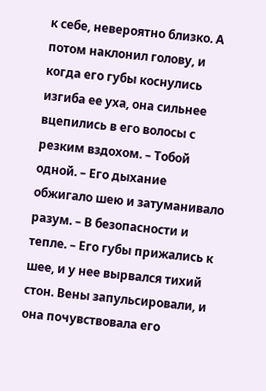к себе, невероятно близко. А потом наклонил голову, и когда его губы коснулись изгиба ее уха, она сильнее вцепились в его волосы с резким вздохом. – Тобой одной. – Его дыхание обжигало шею и затуманивало разум. – В безопасности и тепле. – Его губы прижались к шее, и у нее вырвался тихий стон. Вены запульсировали, и она почувствовала его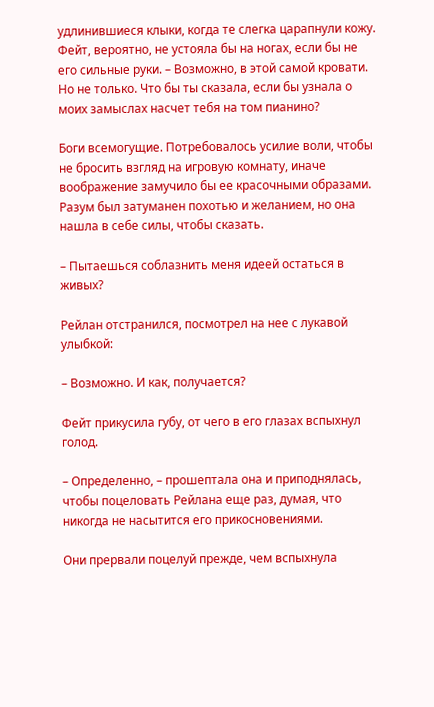удлинившиеся клыки, когда те слегка царапнули кожу. Фейт, вероятно, не устояла бы на ногах, если бы не его сильные руки. – Возможно, в этой самой кровати. Но не только. Что бы ты сказала, если бы узнала о моих замыслах насчет тебя на том пианино?

Боги всемогущие. Потребовалось усилие воли, чтобы не бросить взгляд на игровую комнату, иначе воображение замучило бы ее красочными образами. Разум был затуманен похотью и желанием, но она нашла в себе силы, чтобы сказать.

– Пытаешься соблазнить меня идеей остаться в живых?

Рейлан отстранился, посмотрел на нее с лукавой улыбкой:

– Возможно. И как, получается?

Фейт прикусила губу, от чего в его глазах вспыхнул голод.

– Определенно, – прошептала она и приподнялась, чтобы поцеловать Рейлана еще раз, думая, что никогда не насытится его прикосновениями.

Они прервали поцелуй прежде, чем вспыхнула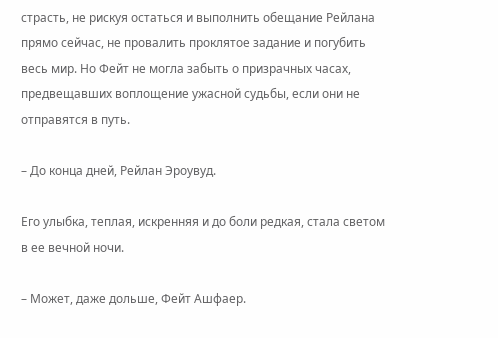страсть, не рискуя остаться и выполнить обещание Рейлана прямо сейчас, не провалить проклятое задание и погубить весь мир. Но Фейт не могла забыть о призрачных часах, предвещавших воплощение ужасной судьбы, если они не отправятся в путь.

– До конца дней, Рейлан Эроувуд.

Его улыбка, теплая, искренняя и до боли редкая, стала светом в ее вечной ночи.

– Может, даже дольше, Фейт Ашфаер.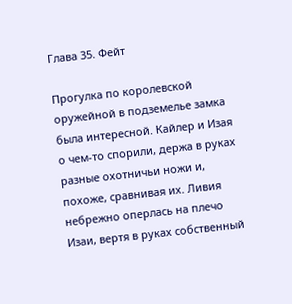Глава 35. Фейт

Прогулка по королевской оружейной в подземелье замка была интересной. Кайлер и Изая о чем-то спорили, держа в руках разные охотничьи ножи и, похоже, сравнивая их. Ливия небрежно оперлась на плечо Изаи, вертя в руках собственный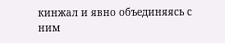кинжал и явно объединяясь с ним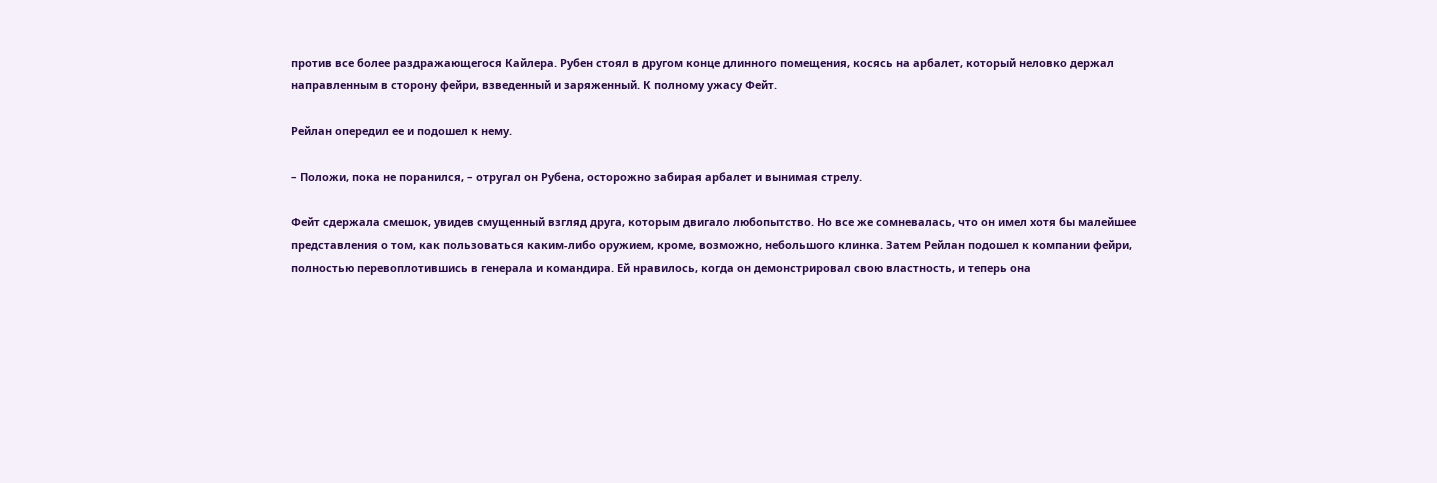против все более раздражающегося Кайлера. Рубен стоял в другом конце длинного помещения, косясь на арбалет, который неловко держал направленным в сторону фейри, взведенный и заряженный. К полному ужасу Фейт.

Рейлан опередил ее и подошел к нему.

– Положи, пока не поранился, – отругал он Рубена, осторожно забирая арбалет и вынимая стрелу.

Фейт сдержала смешок, увидев смущенный взгляд друга, которым двигало любопытство. Но все же сомневалась, что он имел хотя бы малейшее представления о том, как пользоваться каким-либо оружием, кроме, возможно, небольшого клинка. Затем Рейлан подошел к компании фейри, полностью перевоплотившись в генерала и командира. Ей нравилось, когда он демонстрировал свою властность, и теперь она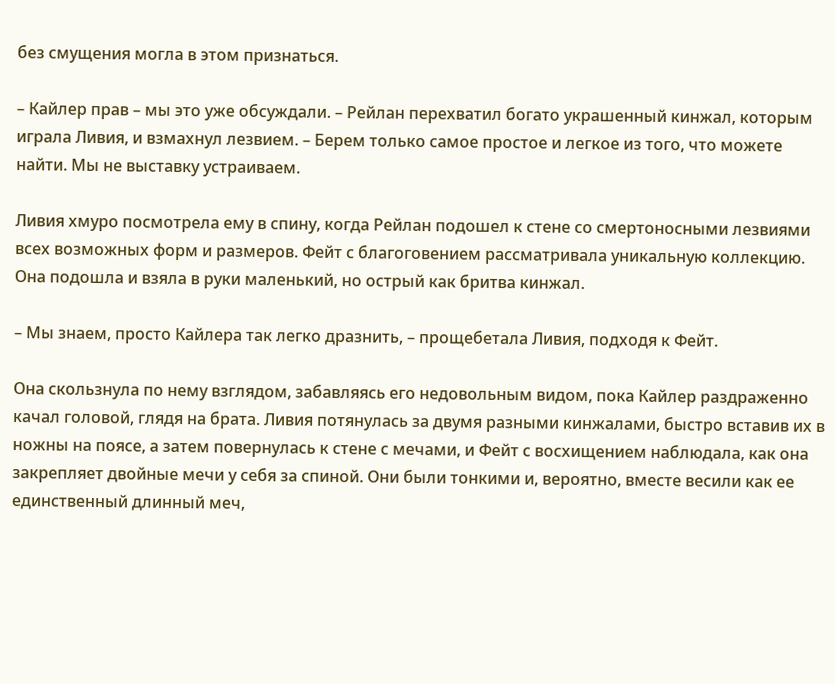без смущения могла в этом признаться.

– Кайлер прав – мы это уже обсуждали. – Рейлан перехватил богато украшенный кинжал, которым играла Ливия, и взмахнул лезвием. – Берем только самое простое и легкое из того, что можете найти. Мы не выставку устраиваем.

Ливия хмуро посмотрела ему в спину, когда Рейлан подошел к стене со смертоносными лезвиями всех возможных форм и размеров. Фейт с благоговением рассматривала уникальную коллекцию. Она подошла и взяла в руки маленький, но острый как бритва кинжал.

– Мы знаем, просто Кайлера так легко дразнить, – прощебетала Ливия, подходя к Фейт.

Она скользнула по нему взглядом, забавляясь его недовольным видом, пока Кайлер раздраженно качал головой, глядя на брата. Ливия потянулась за двумя разными кинжалами, быстро вставив их в ножны на поясе, а затем повернулась к стене с мечами, и Фейт с восхищением наблюдала, как она закрепляет двойные мечи у себя за спиной. Они были тонкими и, вероятно, вместе весили как ее единственный длинный меч,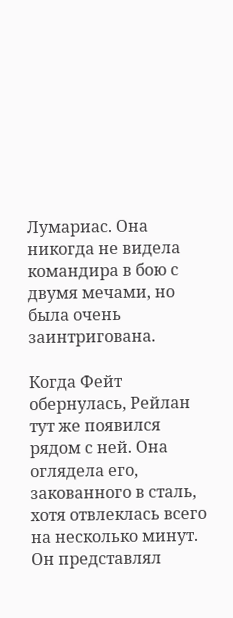Лумариас. Она никогда не видела командира в бою с двумя мечами, но была очень заинтригована.

Когда Фейт обернулась, Рейлан тут же появился рядом с ней. Она оглядела его, закованного в сталь, хотя отвлеклась всего на несколько минут. Он представлял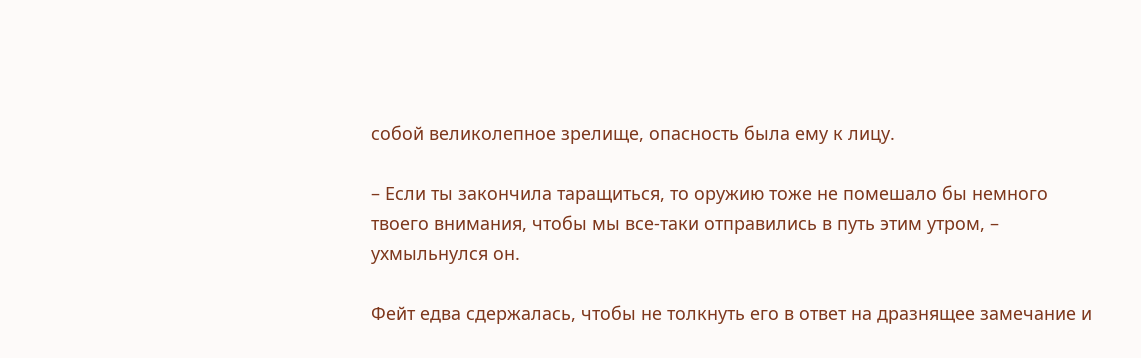собой великолепное зрелище, опасность была ему к лицу.

– Если ты закончила таращиться, то оружию тоже не помешало бы немного твоего внимания, чтобы мы все-таки отправились в путь этим утром, – ухмыльнулся он.

Фейт едва сдержалась, чтобы не толкнуть его в ответ на дразнящее замечание и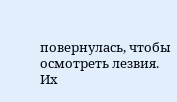повернулась, чтобы осмотреть лезвия. Их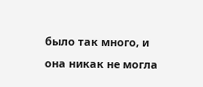было так много, и она никак не могла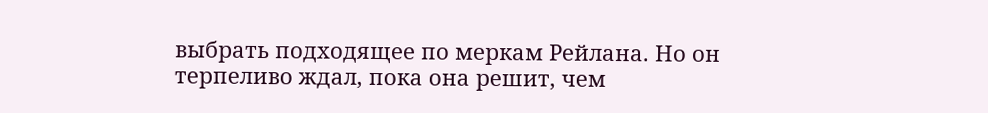выбрать подходящее по меркам Рейлана. Но он терпеливо ждал, пока она решит, чем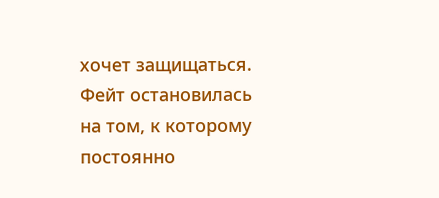хочет защищаться. Фейт остановилась на том, к которому постоянно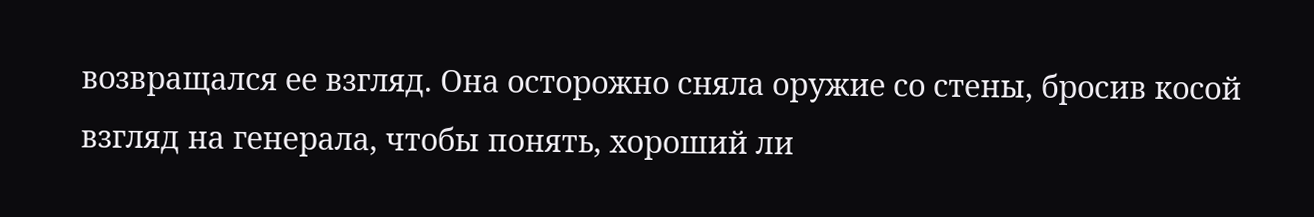возвращался ее взгляд. Она осторожно сняла оружие со стены, бросив косой взгляд на генерала, чтобы понять, хороший ли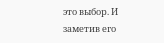это выбор. И заметив его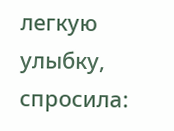легкую улыбку, спросила: